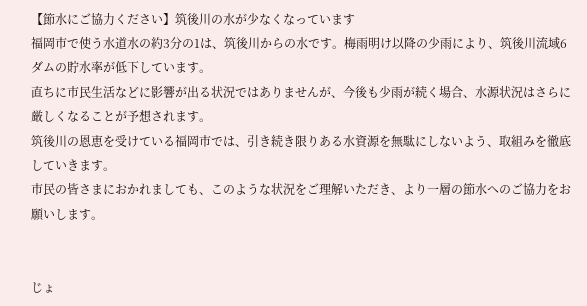【節水にご協力ください】筑後川の水が少なくなっています
福岡市で使う水道水の約3分の1は、筑後川からの水です。梅雨明け以降の少雨により、筑後川流域6ダムの貯水率が低下しています。
直ちに市民生活などに影響が出る状況ではありませんが、今後も少雨が続く場合、水源状況はさらに厳しくなることが予想されます。
筑後川の恩恵を受けている福岡市では、引き続き限りある水資源を無駄にしないよう、取組みを徹底していきます。
市民の皆さまにおかれましても、このような状況をご理解いただき、より一層の節水へのご協力をお願いします。


じょ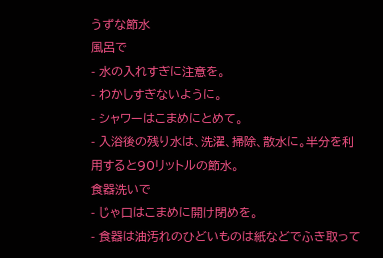うずな節水
風呂で
- 水の入れすぎに注意を。
- わかしすぎないように。
- シャワーはこまめにとめて。
- 入浴後の残り水は、洗濯、掃除、散水に。半分を利用すると90リットルの節水。
食器洗いで
- じゃ口はこまめに開け閉めを。
- 食器は油汚れのひどいものは紙などでふき取って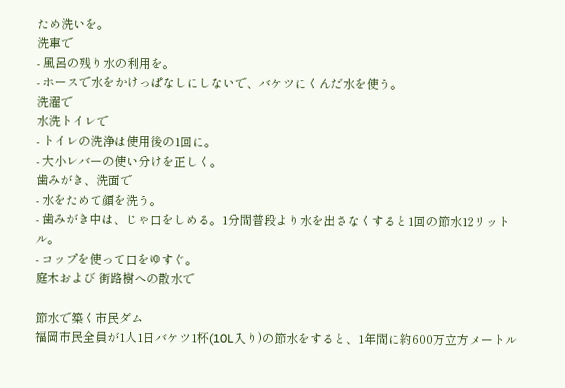ため洗いを。
洗車で
- 風呂の残り水の利用を。
- ホースで水をかけっぱなしにしないで、バケツにくんだ水を使う。
洗濯で
水洗トイレで
- トイレの洗浄は使用後の1回に。
- 大小レバーの使い分けを正しく。
歯みがき、洗面で
- 水をためて顔を洗う。
- 歯みがき中は、じゃ口をしめる。1分間普段より水を出さなくすると1回の節水12リットル。
- コップを使って口をゆすぐ。
庭木および 街路樹への散水で

節水で築く市民ダム
福岡市民全員が1人1日バケツ1杯(10L入り)の節水をすると、1年間に約600万立方メートル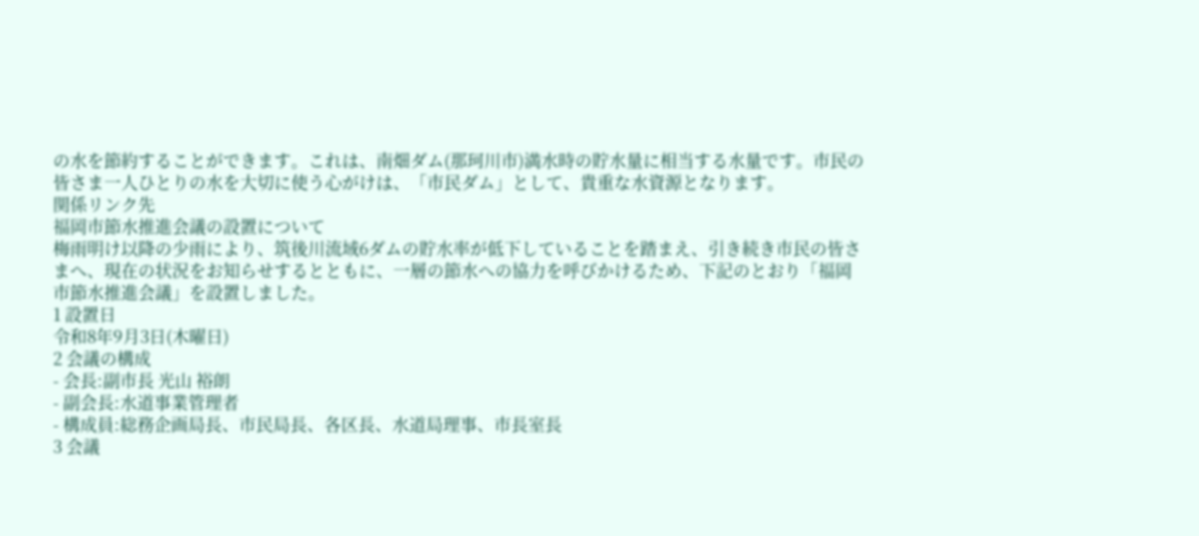の水を節約することができます。これは、南畑ダム(那珂川市)満水時の貯水量に相当する水量です。市民の皆さま一人ひとりの水を大切に使う心がけは、「市民ダム」として、貴重な水資源となります。
関係リンク先
福岡市節水推進会議の設置について
梅雨明け以降の少雨により、筑後川流域6ダムの貯水率が低下していることを踏まえ、引き続き市民の皆さまへ、現在の状況をお知らせするとともに、一層の節水への協力を呼びかけるため、下記のとおり「福岡市節水推進会議」を設置しました。
1 設置日
令和8年9月3日(木曜日)
2 会議の構成
- 会長:副市長 光山 裕朗
- 副会長:水道事業管理者
- 構成員:総務企画局長、市民局長、各区長、水道局理事、市長室長
3 会議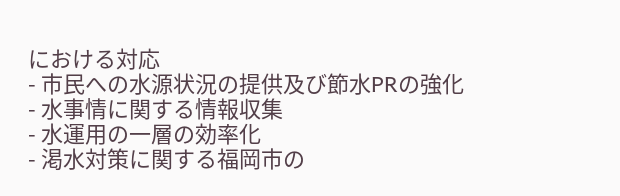における対応
- 市民への水源状況の提供及び節水PRの強化
- 水事情に関する情報収集
- 水運用の一層の効率化
- 渇水対策に関する福岡市の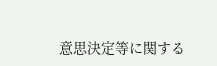意思決定等に関する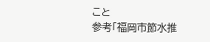こと
参考「福岡市節水推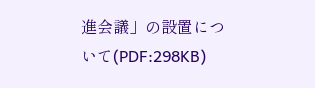進会議」の設置について(PDF:298KB)